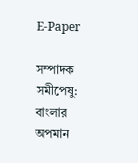E-Paper

সম্পাদক সমীপেষু: বাংলার অপমান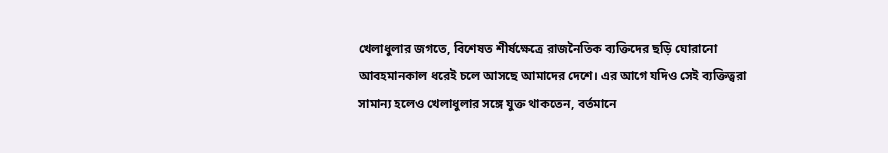খেলাধুলার জগতে, বিশেষত শীর্ষক্ষেত্রে রাজনৈতিক ব্যক্তিদের ছড়ি ঘোরানো আবহমানকাল ধরেই চলে আসছে আমাদের দেশে। এর আগে যদিও সেই ব্যক্তিত্বরা সামান্য হলেও খেলাধুলার সঙ্গে যুক্ত থাকতেন, বর্তমানে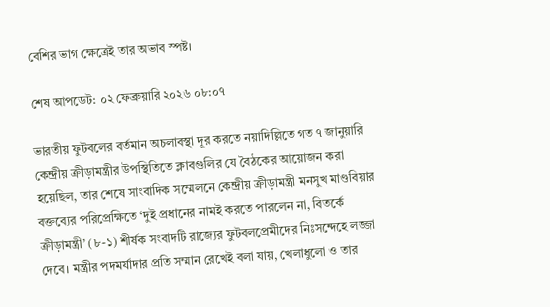বেশির ভাগ ক্ষেত্রেই তার অভাব স্পষ্ট।

শেষ আপডেট: ০২ ফেব্রুয়ারি ২০২৬ ০৮:০৭

ভারতীয় ফুটবলের বর্তমান অচলাবস্থা দূর করতে নয়াদিল্লিতে গত ৭ জানুয়ারি কেন্দ্রীয় ক্রীড়ামন্ত্রীর উপস্থিতিতে ক্লাবগুলির যে বৈঠকের আয়োজন করা হয়েছিল, তার শেষে সাংবাদিক সম্মেলনে কেন্দ্রীয় ক্রীড়ামন্ত্রী মনসুখ মাণ্ডবিয়ার বক্তব্যের পরিপ্রেক্ষিতে ‘দুই প্রধানের নামই করতে পারলেন না, বিতর্কে ক্রীড়ামন্ত্রী’ (৮-১) শীর্ষক সংবাদটি রাজ্যের ফুটবলপ্রেমীদের নিঃসন্দেহে লজ্জা দেবে। মন্ত্রীর পদমর্যাদার প্রতি সম্মান রেখেই বলা যায়, খেলাধুলো ও তার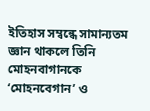ইতিহাস সম্বন্ধে সামান্যতম জ্ঞান থাকলে তিনি মোহনবাগানকে ‘মোহনবেগান’ ও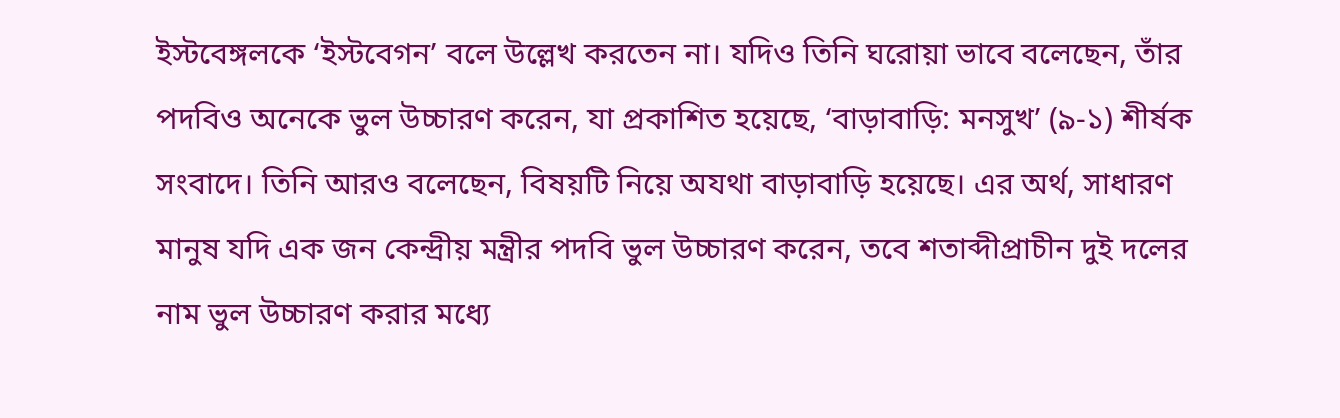ইস্টবেঙ্গলকে ‘ইস্টবেগন’ বলে উল্লেখ করতেন না। যদিও তিনি ঘরোয়া ভাবে বলেছেন, তাঁর পদবিও অনেকে ভুল উচ্চারণ করেন, যা প্রকাশিত হয়েছে, ‘বাড়াবাড়ি: মনসুখ’ (৯-১) শীর্ষক সংবাদে। তিনি আরও বলেছেন, বিষয়টি নিয়ে অযথা বাড়াবাড়ি হয়েছে। এর অর্থ, সাধারণ মানুষ যদি এক জন কেন্দ্রীয় মন্ত্রীর পদবি ভুল উচ্চারণ করেন, তবে শতাব্দীপ্রাচীন দুই দলের নাম ভুল উচ্চারণ করার মধ্যে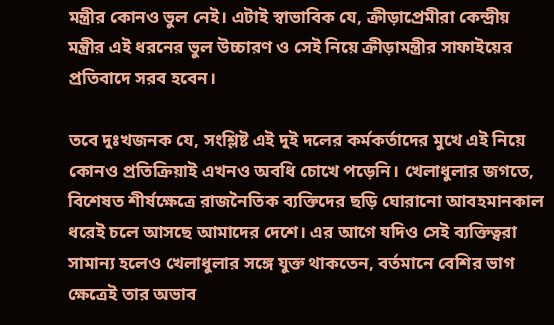মন্ত্রীর কোনও ভুল নেই। এটাই স্বাভাবিক যে, ক্রীড়াপ্রেমীরা কেন্দ্রীয় মন্ত্রীর এই ধরনের ভুল উচ্চারণ ও সেই নিয়ে ক্রীড়ামন্ত্রীর সাফাইয়ের প্রতিবাদে সরব হবেন।

তবে দুঃখজনক যে, সংশ্লিষ্ট এই দুই দলের কর্মকর্তাদের মুখে এই নিয়ে কোনও প্রতিক্রিয়াই এখনও অবধি চোখে পড়েনি। খেলাধুলার জগতে, বিশেষত শীর্ষক্ষেত্রে রাজনৈতিক ব্যক্তিদের ছড়ি ঘোরানো আবহমানকাল ধরেই চলে আসছে আমাদের দেশে। এর আগে যদিও সেই ব্যক্তিত্বরা সামান্য হলেও খেলাধুলার সঙ্গে যুক্ত থাকতেন, বর্তমানে বেশির ভাগ ক্ষেত্রেই তার অভাব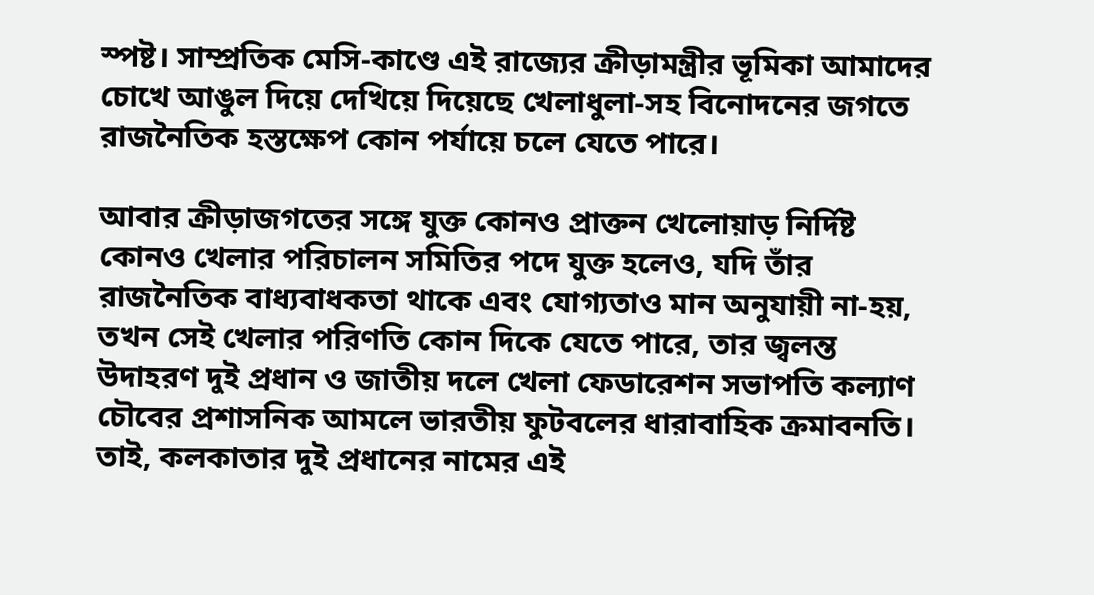স্পষ্ট। সাম্প্রতিক মেসি-কাণ্ডে এই রাজ্যের ক্রীড়ামন্ত্রীর ভূমিকা আমাদের চোখে আঙুল দিয়ে দেখিয়ে দিয়েছে খেলাধুলা-সহ বিনোদনের জগতে রাজনৈতিক হস্তক্ষেপ কোন পর্যায়ে চলে যেতে পারে।

আবার ক্রীড়াজগতের সঙ্গে যুক্ত কোনও প্রাক্তন খেলোয়াড় নির্দিষ্ট কোনও খেলার পরিচালন সমিতির পদে যুক্ত হলেও, যদি তাঁর রাজনৈতিক বাধ্যবাধকতা থাকে এবং যোগ্যতাও মান অনুযায়ী না-হয়, তখন সেই খেলার পরিণতি কোন দিকে যেতে পারে, তার জ্বলন্ত উদাহরণ দুই প্রধান ও জাতীয় দলে খেলা ফেডারেশন সভাপতি কল্যাণ চৌবের প্রশাসনিক আমলে ভারতীয় ফুটবলের ধারাবাহিক ক্রমাবনতি। তাই, কলকাতার দুই প্রধানের নামের এই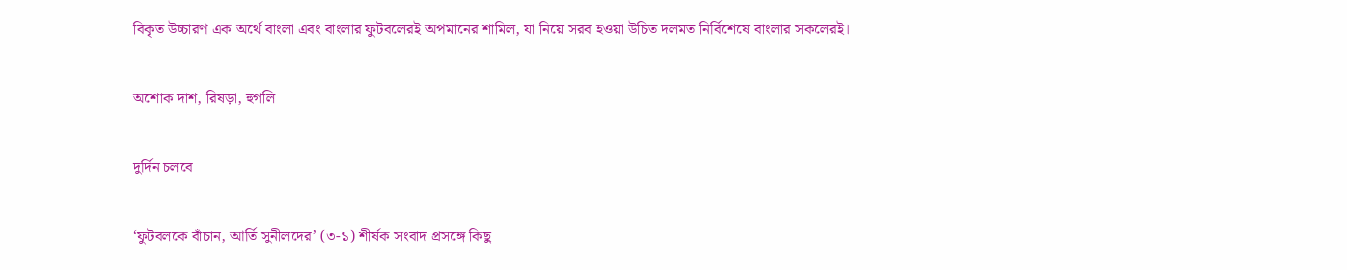বিকৃত উচ্চারণ এক অর্থে বাংলা এবং বাংলার ফুটবলেরই অপমানের শামিল, যা নিয়ে সরব হওয়া উচিত দলমত নির্বিশেষে বাংলার সকলেরই।

অশোক দাশ, রিষড়া, হুগলি

দুর্দিন চলবে

‘ফুটবলকে বাঁচান, আর্তি সুনীলদের’ (৩-১) শীর্ষক সংবাদ প্রসঙ্গে কিছু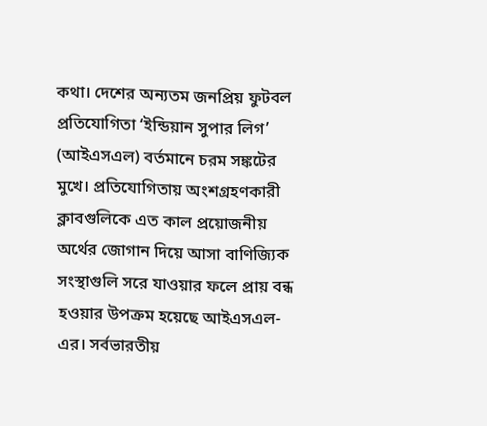কথা। দেশের অন্যতম জনপ্রিয় ফুটবল প্রতিযোগিতা ‘ইন্ডিয়ান সুপার লিগ’ (আইএসএল) বর্তমানে চরম সঙ্কটের মুখে। প্রতিযোগিতায় অংশগ্রহণকারী ক্লাবগুলিকে এত কাল প্রয়োজনীয় অর্থের জোগান দিয়ে আসা বাণিজ্যিক সংস্থাগুলি সরে যাওয়ার ফলে প্রায় বন্ধ হওয়ার উপক্রম হয়েছে আইএসএল-এর। সর্বভারতীয়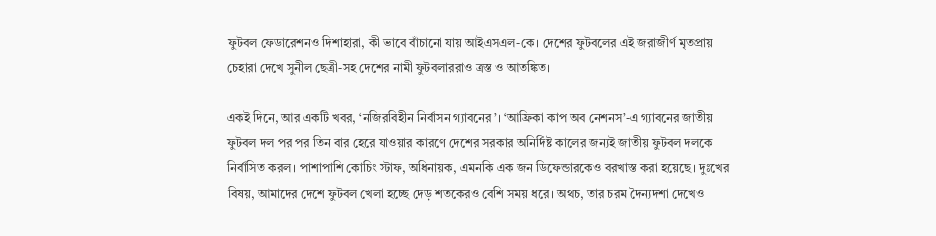ফুটবল ফেডারেশনও দিশাহারা, কী ভাবে বাঁচানো যায় আইএসএল-কে। দেশের ফুটবলের এই জরাজীর্ণ মৃতপ্রায় চেহারা দেখে সুনীল ছেত্রী-সহ দেশের নামী ফুটবলাররাও ত্রস্ত ও আতঙ্কিত।

একই দিনে, আর একটি খবর, ‘নজিরবিহীন নির্বাসন গ্যাবনের’। ‘আফ্রিকা কাপ অব নেশনস’-এ গ্যাবনের জাতীয় ফুটবল দল পর পর তিন বার হেরে যাওয়ার কারণে দেশের সরকার অনির্দিষ্ট কালের জন্যই জাতীয় ফুটবল দলকে নির্বাসিত করল। পাশাপাশি কোচিং স্টাফ, অধিনায়ক, এমনকি এক জন ডিফেন্ডারকেও বরখাস্ত করা হয়েছে। দুঃখের বিষয়, আমাদের দেশে ফুটবল খেলা হচ্ছে দেড় শতকেরও বেশি সময় ধরে। অথচ, তার চরম দৈন্যদশা দেখেও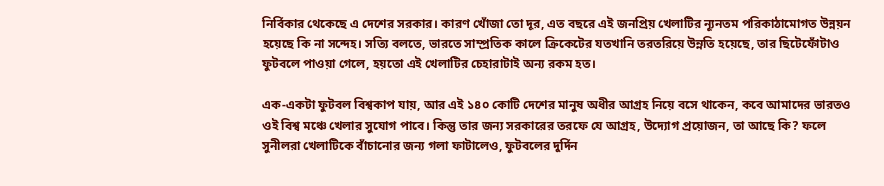নির্বিকার থেকেছে এ দেশের সরকার। কারণ খোঁজা তো দূর, এত বছরে এই জনপ্রিয় খেলাটির ন্যূনতম পরিকাঠামোগত উন্নয়ন হয়েছে কি না সন্দেহ। সত্যি বলতে, ভারতে সাম্প্রতিক কালে ক্রিকেটের যতখানি তরতরিয়ে উন্নতি হয়েছে, তার ছিটেফোঁটাও ফুটবলে পাওয়া গেলে, হয়তো এই খেলাটির চেহারাটাই অন্য রকম হত।

এক-একটা ফুটবল বিশ্বকাপ যায়, আর এই ১৪০ কোটি দেশের মানুষ অধীর আগ্রহ নিয়ে বসে থাকেন, কবে আমাদের ভারতও ওই বিশ্ব মঞ্চে খেলার সুযোগ পাবে। কিন্তু তার জন্য সরকারের তরফে যে আগ্রহ, উদ্যোগ প্রয়োজন, তা আছে কি? ফলে সুনীলরা খেলাটিকে বাঁচানোর জন্য গলা ফাটালেও, ফুটবলের দুর্দিন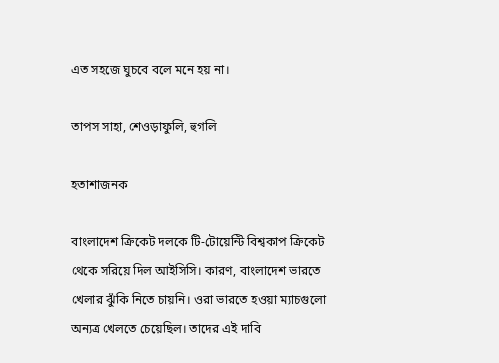এত সহজে ঘুচবে বলে মনে হয় না।

তাপস সাহা, শেওড়াফুলি, হুগলি

হতাশাজনক

বাংলাদেশ ক্রিকেট দলকে টি-টোয়েন্টি বিশ্বকাপ ক্রিকেট থেকে সরিয়ে দিল আইসিসি। কারণ, বাংলাদেশ ভারতে খেলার ঝুঁকি নিতে চায়নি। ওরা ভারতে হওয়া ম্যাচগুলো অন্যত্র খেলতে চেয়েছিল। তাদের এই দাবি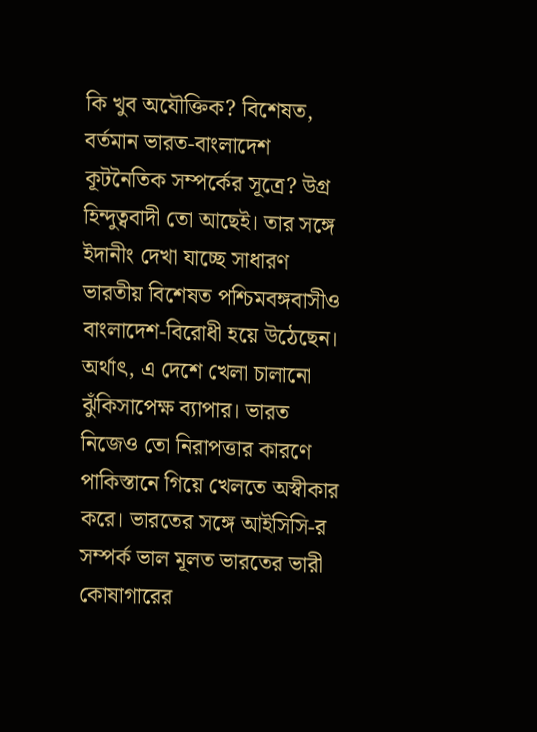কি খুব অযৌক্তিক? বিশেষত, বর্তমান ভারত-বাংলাদেশ কূটনৈতিক সম্পর্কের সূত্রে? উগ্র হিন্দুত্ববাদী তো আছেই। তার সঙ্গে ইদানীং দেখা যাচ্ছে সাধারণ ভারতীয় বিশেষত পশ্চিমবঙ্গবাসীও বাংলাদেশ-বিরোধী হয়ে উঠেছেন। অর্থাৎ, এ দেশে খেলা চালানো ঝুঁকিসাপেক্ষ ব্যাপার। ভারত নিজেও তো নিরাপত্তার কারণে পাকিস্তানে গিয়ে খেলতে অস্বীকার করে। ভারতের সঙ্গে আইসিসি-র সম্পর্ক ভাল মূলত ভারতের ভারী কোষাগারের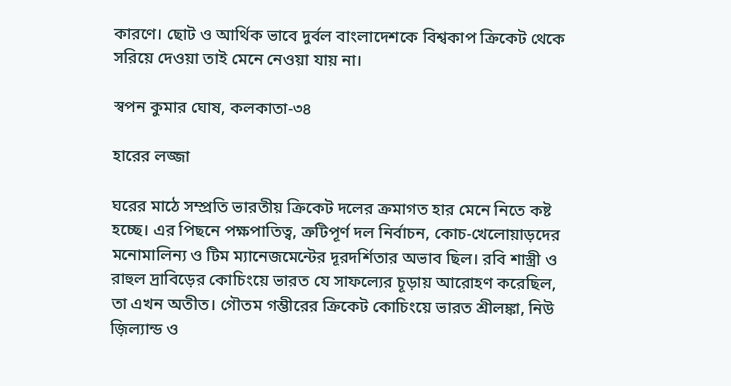কারণে। ছোট ও আর্থিক ভাবে দুর্বল বাংলাদেশকে বিশ্বকাপ ক্রিকেট থেকে সরিয়ে দেওয়া তাই মেনে নেওয়া যায় না।

স্বপন কুমার ঘোষ, কলকাতা-৩৪

হারের লজ্জা

ঘরের মাঠে সম্প্রতি ভারতীয় ক্রিকেট দলের ক্রমাগত হার মেনে নিতে কষ্ট হচ্ছে। এর পিছনে পক্ষপাতিত্ব, ত্রুটিপূর্ণ দল নির্বাচন, কোচ-খেলোয়াড়দের মনোমালিন্য ও টিম ম্যানেজমেন্টের দূরদর্শিতার অভাব ছিল। রবি শাস্ত্রী ও রাহুল দ্রাবিড়ের কোচিংয়ে ভারত যে সাফল্যের চূড়ায় আরোহণ করেছিল, তা এখন অতীত। গৌতম গম্ভীরের ক্রিকেট কোচিংয়ে ভারত শ্রীলঙ্কা, নিউ জ়িল্যান্ড ও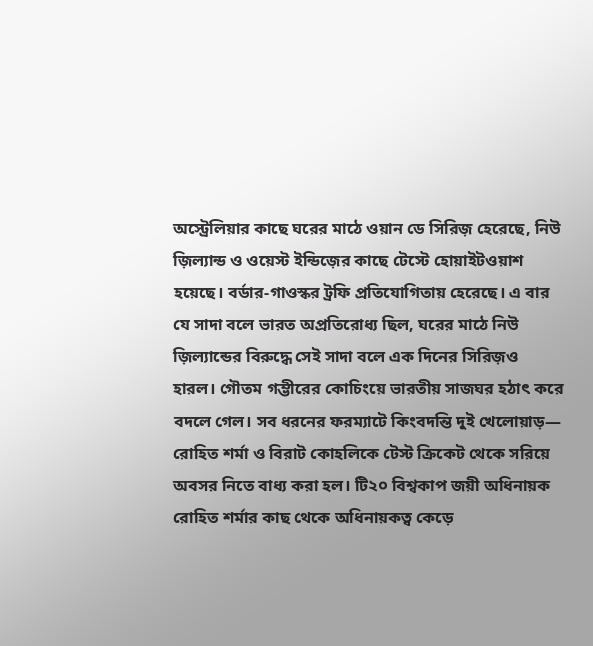অস্ট্রেলিয়ার কাছে ঘরের মাঠে ওয়ান ডে সিরিজ় হেরেছে, নিউ জ়িল্যান্ড ও ওয়েস্ট ইন্ডিজ়ের কাছে টেস্টে হোয়াইটওয়াশ হয়েছে। বর্ডার-গাওস্কর ট্রফি প্রতিযোগিতায় হেরেছে। এ বার যে সাদা বলে ভারত অপ্রতিরোধ্য ছিল, ঘরের মাঠে নিউ জ়িল্যান্ডের বিরুদ্ধে সেই সাদা বলে এক দিনের সিরিজ়ও হারল। গৌতম গম্ভীরের কোচিংয়ে ভারতীয় সাজঘর হঠাৎ করে বদলে গেল। সব ধরনের ফরম্যাটে কিংবদন্তি দুই খেলোয়াড়— রোহিত শর্মা ও বিরাট কোহলিকে টেস্ট ক্রিকেট থেকে সরিয়ে অবসর নিতে বাধ্য করা হল। টি২০ বিশ্বকাপ জয়ী অধিনায়ক রোহিত শর্মার কাছ থেকে অধিনায়কত্ব কেড়ে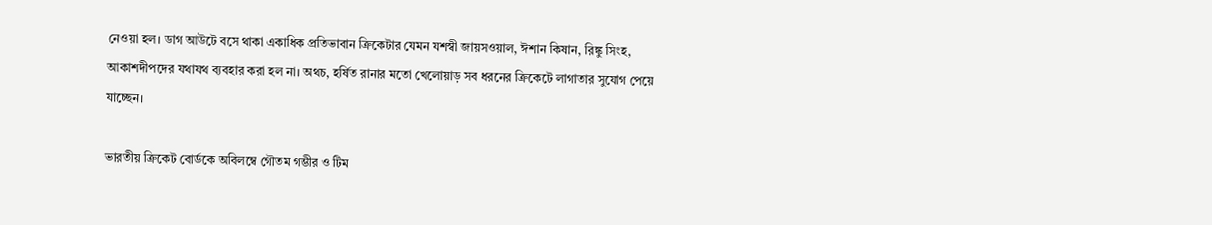নেওয়া হল। ডাগ আউটে বসে থাকা একাধিক প্রতিভাবান ক্রিকেটার যেমন যশস্বী জায়সওয়াল, ঈশান কিষান, রিঙ্কু সিংহ, আকাশদীপদের যথাযথ ব্যবহার করা হল না। অথচ, হর্ষিত রানার মতো খেলোয়াড় সব ধরনের ক্রিকেটে লাগাতার সুযোগ পেয়ে যাচ্ছেন।

ভারতীয় ক্রিকেট বোর্ডকে অবিলম্বে গৌতম গম্ভীর ও টিম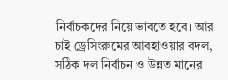নির্বাচকদের নিয়ে ভাবতে হবে। আর চাই ড্রেসিংরুমের আবহাওয়ার বদল, সঠিক দল নির্বাচন ও উন্নত মানের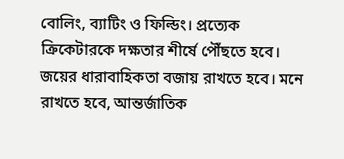বোলিং, ব্যাটিং ও ফিল্ডিং। প্রত্যেক ক্রিকেটারকে দক্ষতার শীর্ষে পৌঁছতে হবে। জয়ের ধারাবাহিকতা বজায় রাখতে হবে। মনে রাখতে হবে, আন্তর্জাতিক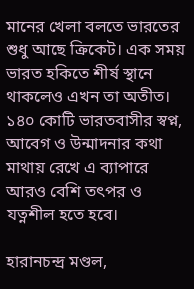মানের খেলা বলতে ভারতের শুধু আছে ক্রিকেট। এক সময় ভারত হকিতে শীর্ষ স্থানে থাকলেও এখন তা অতীত। ১৪০ কোটি ভারতবাসীর স্বপ্ন, আবেগ ও উন্মাদনার কথা মাথায় রেখে এ ব্যাপারে আরও বেশি তৎপর ও যত্নশীল হতে হবে।

হারানচন্দ্র মণ্ডল,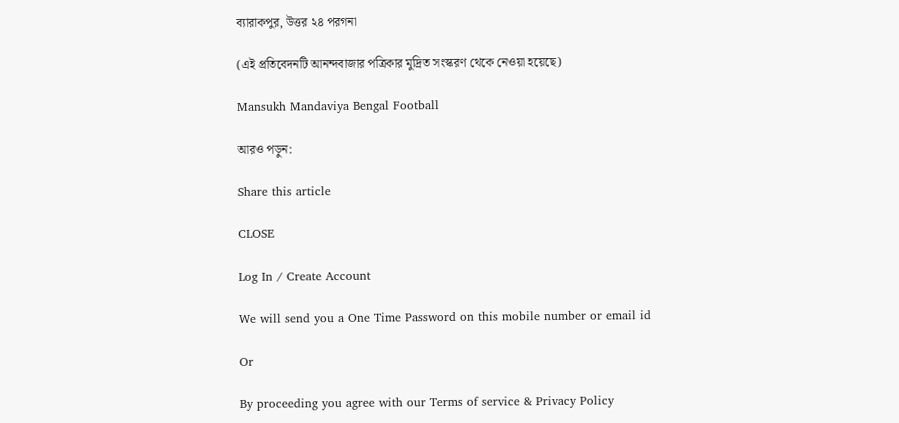ব্যারাকপুর, উত্তর ২৪ পরগনা

(এই প্রতিবেদনটি আনন্দবাজার পত্রিকার মুদ্রিত সংস্করণ থেকে নেওয়া হয়েছে)

Mansukh Mandaviya Bengal Football

আরও পড়ুন:

Share this article

CLOSE

Log In / Create Account

We will send you a One Time Password on this mobile number or email id

Or

By proceeding you agree with our Terms of service & Privacy Policy